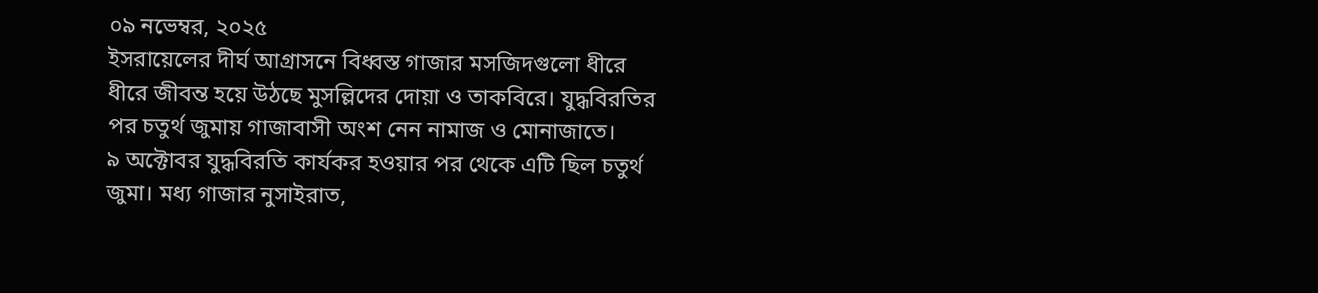০৯ নভেম্বর, ২০২৫
ইসরায়েলের দীর্ঘ আগ্রাসনে বিধ্বস্ত গাজার মসজিদগুলো ধীরে ধীরে জীবন্ত হয়ে উঠছে মুসল্লিদের দোয়া ও তাকবিরে। যুদ্ধবিরতির পর চতুর্থ জুমায় গাজাবাসী অংশ নেন নামাজ ও মোনাজাতে।
৯ অক্টোবর যুদ্ধবিরতি কার্যকর হওয়ার পর থেকে এটি ছিল চতুর্থ জুমা। মধ্য গাজার নুসাইরাত,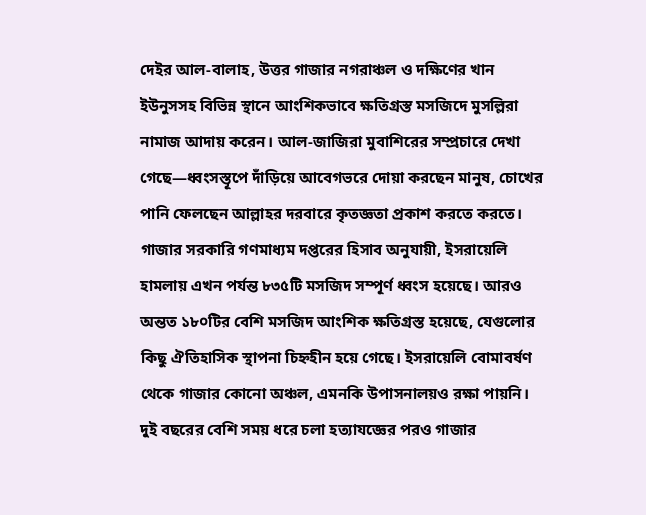দেইর আল-বালাহ, উত্তর গাজার নগরাঞ্চল ও দক্ষিণের খান ইউনুসসহ বিভিন্ন স্থানে আংশিকভাবে ক্ষতিগ্রস্ত মসজিদে মুসল্লিরা নামাজ আদায় করেন। আল-জাজিরা মুবাশিরের সম্প্রচারে দেখা গেছে—ধ্বংসস্তূপে দাঁড়িয়ে আবেগভরে দোয়া করছেন মানুষ, চোখের পানি ফেলছেন আল্লাহর দরবারে কৃতজ্ঞতা প্রকাশ করতে করতে।
গাজার সরকারি গণমাধ্যম দপ্তরের হিসাব অনুযায়ী, ইসরায়েলি হামলায় এখন পর্যন্ত ৮৩৫টি মসজিদ সম্পূর্ণ ধ্বংস হয়েছে। আরও অন্তত ১৮০টির বেশি মসজিদ আংশিক ক্ষতিগ্রস্ত হয়েছে, যেগুলোর কিছু ঐতিহাসিক স্থাপনা চিহ্নহীন হয়ে গেছে। ইসরায়েলি বোমাবর্ষণ থেকে গাজার কোনো অঞ্চল, এমনকি উপাসনালয়ও রক্ষা পায়নি।
দুই বছরের বেশি সময় ধরে চলা হত্যাযজ্ঞের পরও গাজার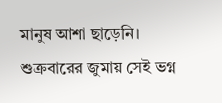মানুষ আশা ছাড়েনি। শুক্রবারের জুমায় সেই ভগ্ন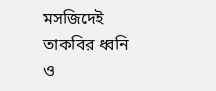মসজিদেই তাকবির ধ্বনি ও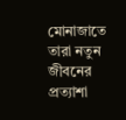মোনাজাতে তারা নতুন জীবনের প্রত্যাশা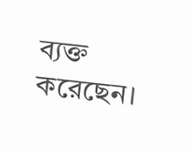ব্যক্ত করেছেন।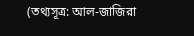(তথ্যসূত্র: আল-জাজিরা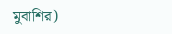মুবাশির)